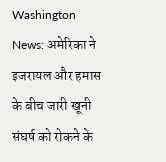Washington News: अमेरिका ने इजरायल और हमास के बीच जारी खूनी संघर्ष को रोकने के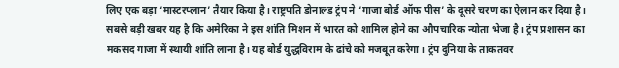लिए एक बड़ा ‘मास्टरप्लान’ तैयार किया है। राष्ट्रपति डोनाल्ड ट्रंप ने ‘गाजा बोर्ड ऑफ पीस’ के दूसरे चरण का ऐलान कर दिया है। सबसे बड़ी खबर यह है कि अमेरिका ने इस शांति मिशन में भारत को शामिल होने का औपचारिक न्योता भेजा है। ट्रंप प्रशासन का मकसद गाजा में स्थायी शांति लाना है। यह बोर्ड युद्धविराम के ढांचे को मजबूत करेगा। ट्रंप दुनिया के ताकतवर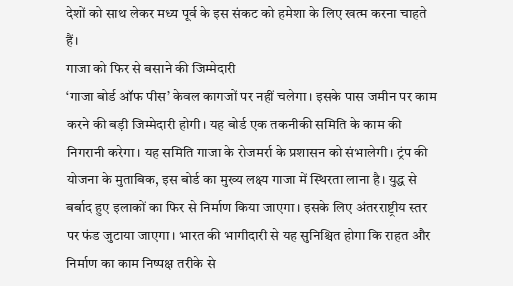देशों को साथ लेकर मध्य पूर्व के इस संकट को हमेशा के लिए खत्म करना चाहते हैं।
गाजा को फिर से बसाने की जिम्मेदारी
‘गाजा बोर्ड ऑफ पीस’ केवल कागजों पर नहीं चलेगा। इसके पास जमीन पर काम करने की बड़ी जिम्मेदारी होगी। यह बोर्ड एक तकनीकी समिति के काम की निगरानी करेगा। यह समिति गाजा के रोजमर्रा के प्रशासन को संभालेगी। ट्रंप की योजना के मुताबिक, इस बोर्ड का मुख्य लक्ष्य गाजा में स्थिरता लाना है। युद्ध से बर्बाद हुए इलाकों का फिर से निर्माण किया जाएगा। इसके लिए अंतरराष्ट्रीय स्तर पर फंड जुटाया जाएगा। भारत की भागीदारी से यह सुनिश्चित होगा कि राहत और निर्माण का काम निष्पक्ष तरीके से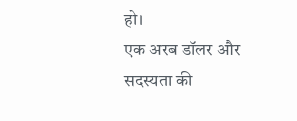हो।
एक अरब डॉलर और सदस्यता की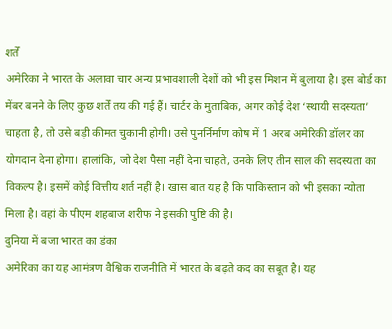शर्तें
अमेरिका ने भारत के अलावा चार अन्य प्रभावशाली देशों को भी इस मिशन में बुलाया है। इस बोर्ड का मेंबर बनने के लिए कुछ शर्तें तय की गई हैं। चार्टर के मुताबिक, अगर कोई देश ‘स्थायी सदस्यता’ चाहता है, तो उसे बड़ी कीमत चुकानी होगी। उसे पुनर्निर्माण कोष में 1 अरब अमेरिकी डॉलर का योगदान देना होगा। हालांकि, जो देश पैसा नहीं देना चाहते, उनके लिए तीन साल की सदस्यता का विकल्प है। इसमें कोई वित्तीय शर्त नहीं है। खास बात यह है कि पाकिस्तान को भी इसका न्योता मिला है। वहां के पीएम शहबाज शरीफ ने इसकी पुष्टि की है।
दुनिया में बजा भारत का डंका
अमेरिका का यह आमंत्रण वैश्विक राजनीति में भारत के बढ़ते कद का सबूत है। यह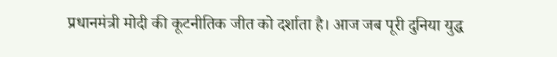प्रधानमंत्री मोदी की कूटनीतिक जीत को दर्शाता है। आज जब पूरी दुनिया युद्ध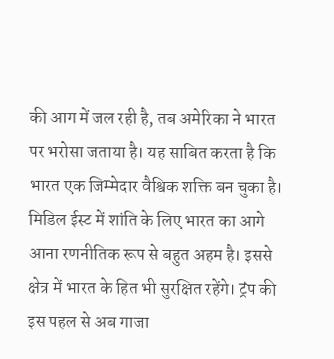की आग में जल रही है, तब अमेरिका ने भारत पर भरोसा जताया है। यह साबित करता है कि भारत एक जिम्मेदार वैश्विक शक्ति बन चुका है। मिडिल ईस्ट में शांति के लिए भारत का आगे आना रणनीतिक रूप से बहुत अहम है। इससे क्षेत्र में भारत के हित भी सुरक्षित रहेंगे। ट्रंप की इस पहल से अब गाजा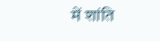में शांति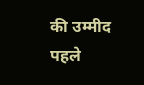की उम्मीद पहले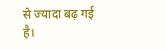से ज्यादा बढ़ गई है।